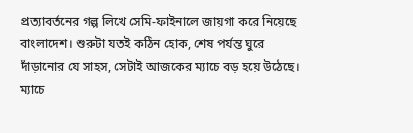প্রত্যাবর্তনের গল্প লিখে সেমি-ফাইনালে জায়গা করে নিয়েছে বাংলাদেশ। শুরুটা যতই কঠিন হোক, শেষ পর্যন্ত ঘুরে দাঁড়ানোর যে সাহস, সেটাই আজকের ম্যাচে বড় হয়ে উঠেছে।
ম্যাচে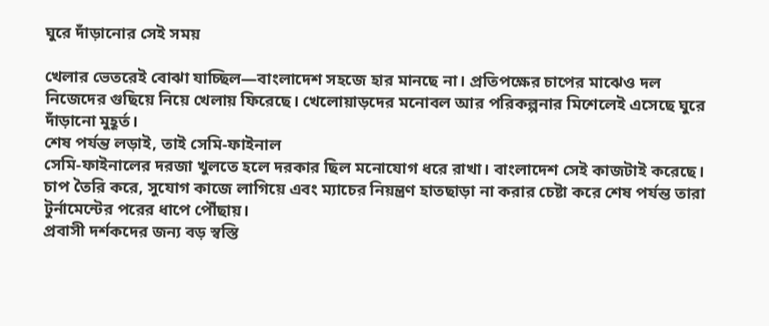ঘুরে দাঁড়ানোর সেই সময়

খেলার ভেতরেই বোঝা যাচ্ছিল—বাংলাদেশ সহজে হার মানছে না। প্রতিপক্ষের চাপের মাঝেও দল নিজেদের গুছিয়ে নিয়ে খেলায় ফিরেছে। খেলোয়াড়দের মনোবল আর পরিকল্পনার মিশেলেই এসেছে ঘুরে দাঁড়ানো মুহূর্ত।
শেষ পর্যন্ত লড়াই, তাই সেমি-ফাইনাল
সেমি-ফাইনালের দরজা খুলতে হলে দরকার ছিল মনোযোগ ধরে রাখা। বাংলাদেশ সেই কাজটাই করেছে। চাপ তৈরি করে, সুযোগ কাজে লাগিয়ে এবং ম্যাচের নিয়ন্ত্রণ হাতছাড়া না করার চেষ্টা করে শেষ পর্যন্ত তারা টুর্নামেন্টের পরের ধাপে পৌঁছায়।
প্রবাসী দর্শকদের জন্য বড় স্বস্তি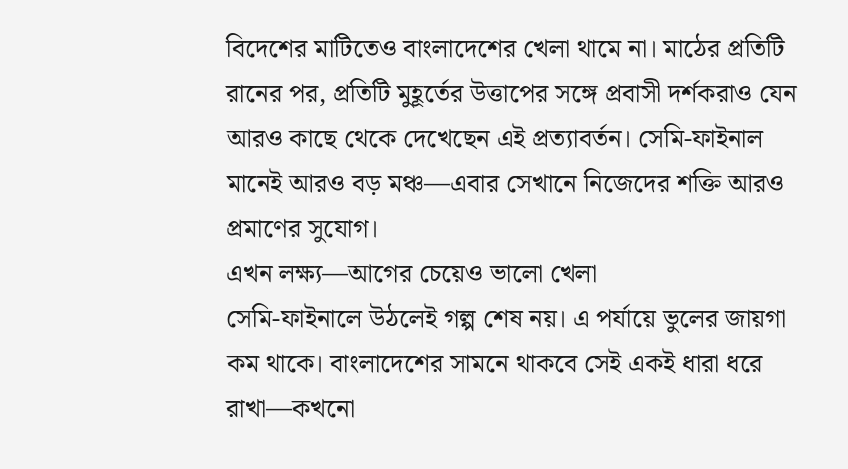বিদেশের মাটিতেও বাংলাদেশের খেলা থামে না। মাঠের প্রতিটি রানের পর, প্রতিটি মুহূর্তের উত্তাপের সঙ্গে প্রবাসী দর্শকরাও যেন আরও কাছে থেকে দেখেছেন এই প্রত্যাবর্তন। সেমি-ফাইনাল মানেই আরও বড় মঞ্চ—এবার সেখানে নিজেদের শক্তি আরও প্রমাণের সুযোগ।
এখন লক্ষ্য—আগের চেয়েও ভালো খেলা
সেমি-ফাইনালে উঠলেই গল্প শেষ নয়। এ পর্যায়ে ভুলের জায়গা কম থাকে। বাংলাদেশের সামনে থাকবে সেই একই ধারা ধরে রাখা—কখনো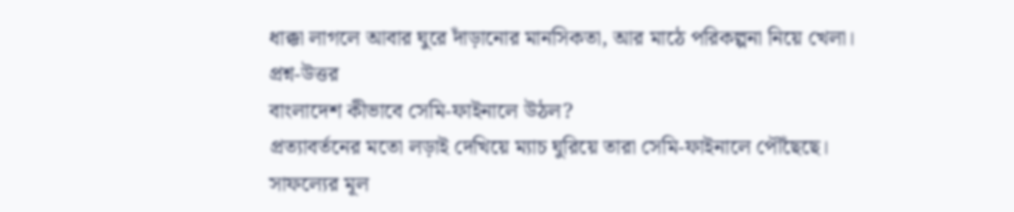ধাক্কা লাগলে আবার ঘুরে দাঁড়ানোর মানসিকতা, আর মাঠে পরিকল্পনা নিয়ে খেলা।
প্রশ্ন-উত্তর
বাংলাদেশ কীভাবে সেমি-ফাইনালে উঠল?
প্রত্যাবর্তনের মতো লড়াই দেখিয়ে ম্যাচ ঘুরিয়ে তারা সেমি-ফাইনালে পৌঁছেছে।
সাফল্যের মূল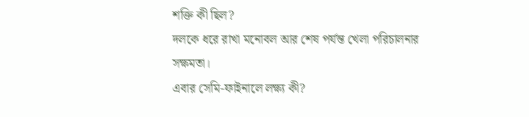শক্তি কী ছিল?
দলকে ধরে রাখা মনোবল আর শেষ পর্যন্ত খেলা পরিচালনার সক্ষমতা।
এবার সেমি-ফাইনালে লক্ষ্য কী?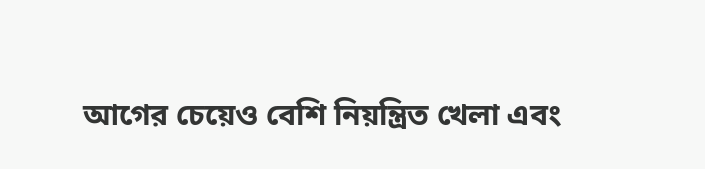আগের চেয়েও বেশি নিয়ন্ত্রিত খেলা এবং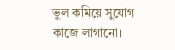ভুল কমিয়ে সুযোগ কাজে লাগানো।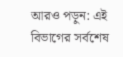আরও পড়ুন: এই বিভাগের সর্বশেষ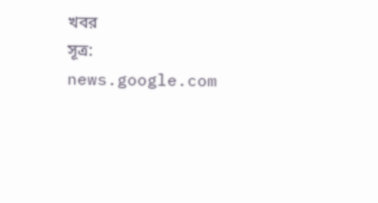খবর
সূত্র: news.google.com